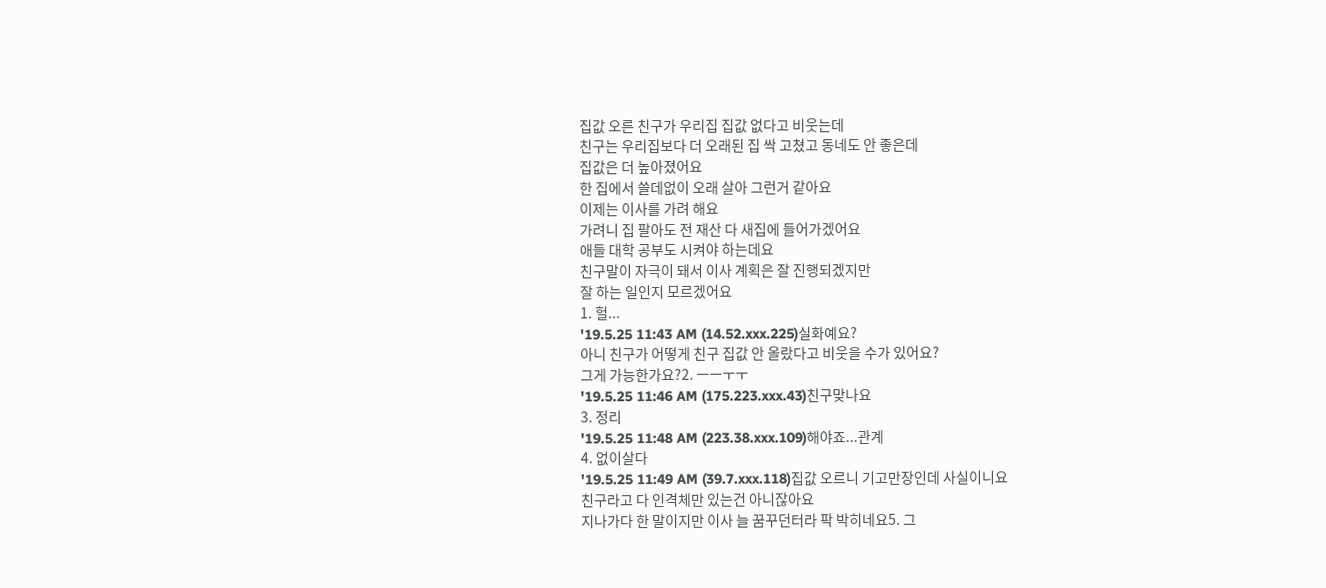집값 오른 친구가 우리집 집값 없다고 비웃는데
친구는 우리집보다 더 오래된 집 싹 고쳤고 동네도 안 좋은데
집값은 더 높아졌어요
한 집에서 쓸데없이 오래 살아 그런거 같아요
이제는 이사를 가려 해요
가려니 집 팔아도 전 재산 다 새집에 들어가겠어요
애들 대학 공부도 시켜야 하는데요
친구말이 자극이 돼서 이사 계획은 잘 진행되겠지만
잘 하는 일인지 모르겠어요
1. 헐...
'19.5.25 11:43 AM (14.52.xxx.225)실화예요?
아니 친구가 어떻게 친구 집값 안 올랐다고 비웃을 수가 있어요?
그게 가능한가요?2. ㅡㅡㅜㅜ
'19.5.25 11:46 AM (175.223.xxx.43)친구맞나요
3. 정리
'19.5.25 11:48 AM (223.38.xxx.109)해야죠...관계
4. 없이살다
'19.5.25 11:49 AM (39.7.xxx.118)집값 오르니 기고만장인데 사실이니요
친구라고 다 인격체만 있는건 아니잖아요
지나가다 한 말이지만 이사 늘 꿈꾸던터라 팍 박히네요5. 그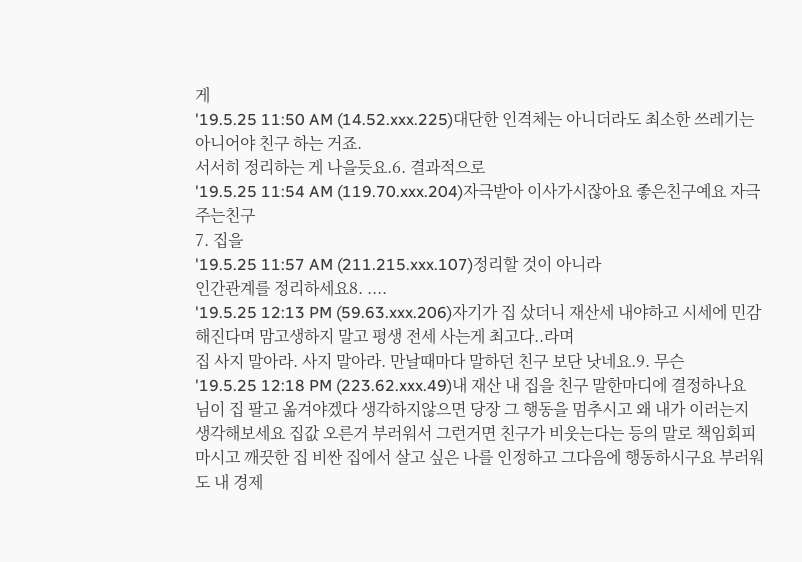게
'19.5.25 11:50 AM (14.52.xxx.225)대단한 인격체는 아니더라도 최소한 쓰레기는 아니어야 친구 하는 거죠.
서서히 정리하는 게 나을듯요.6. 결과적으로
'19.5.25 11:54 AM (119.70.xxx.204)자극받아 이사가시잖아요 좋은친구예요 자극주는친구
7. 집을
'19.5.25 11:57 AM (211.215.xxx.107)정리할 것이 아니라
인간관계를 정리하세요8. ....
'19.5.25 12:13 PM (59.63.xxx.206)자기가 집 샀더니 재산세 내야하고 시세에 민감해진다며 맘고생하지 말고 평생 전세 사는게 최고다..라며
집 사지 말아라. 사지 말아라. 만날때마다 말하던 친구 보단 낫네요.9. 무슨
'19.5.25 12:18 PM (223.62.xxx.49)내 재산 내 집을 친구 말한마디에 결정하나요
님이 집 팔고 옮겨야겠다 생각하지않으면 당장 그 행동을 멈추시고 왜 내가 이러는지 생각해보세요 집값 오른거 부러워서 그런거면 친구가 비웃는다는 등의 말로 책임회피마시고 깨끗한 집 비싼 집에서 살고 싶은 나를 인정하고 그다음에 행동하시구요 부러워도 내 경제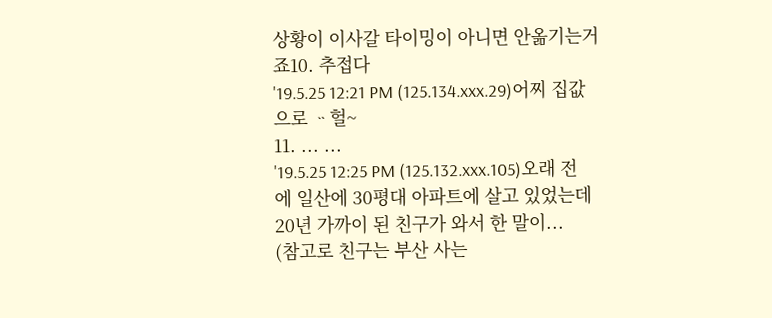상황이 이사갈 타이밍이 아니면 안옮기는거죠10. 추접다
'19.5.25 12:21 PM (125.134.xxx.29)어찌 집값으로 ᆢ헐~
11. ... ...
'19.5.25 12:25 PM (125.132.xxx.105)오래 전에 일산에 30평대 아파트에 살고 있었는데 20년 가까이 된 친구가 와서 한 말이...
(참고로 친구는 부산 사는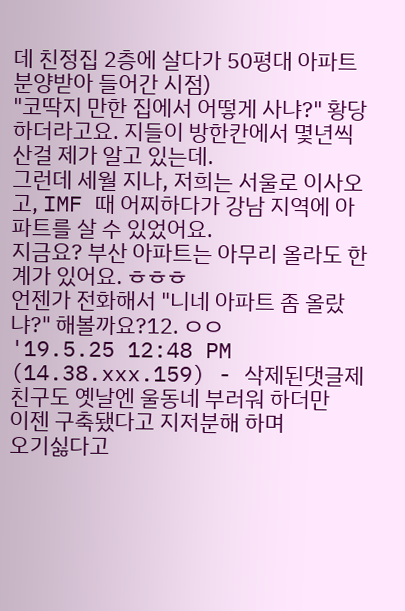데 친정집 2층에 살다가 50평대 아파트 분양받아 들어간 시점)
"코딱지 만한 집에서 어떻게 사냐?" 황당하더라고요. 지들이 방한칸에서 몇년씩 산걸 제가 알고 있는데.
그런데 세월 지나, 저희는 서울로 이사오고, IMF 때 어찌하다가 강남 지역에 아파트를 살 수 있었어요.
지금요? 부산 아파트는 아무리 올라도 한계가 있어요. ㅎㅎㅎ
언젠가 전화해서 "니네 아파트 좀 올랐냐?" 해볼까요?12. ㅇㅇ
'19.5.25 12:48 PM (14.38.xxx.159) - 삭제된댓글제 친구도 옛날엔 울동네 부러워 하더만
이젠 구축됐다고 지저분해 하며
오기싫다고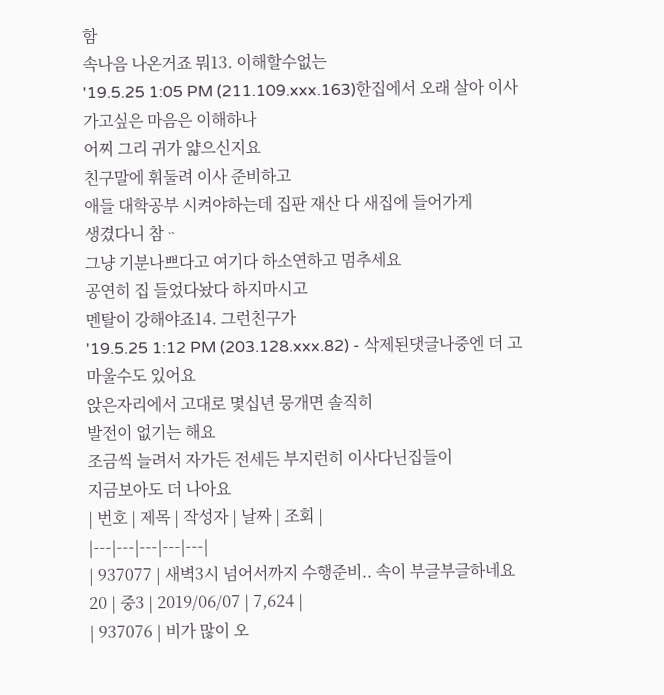함
속나음 나온거죠 뭐13. 이해할수없는
'19.5.25 1:05 PM (211.109.xxx.163)한집에서 오래 살아 이사가고싶은 마음은 이해하나
어찌 그리 귀가 얇으신지요
친구말에 휘둘려 이사 준비하고
애들 대학공부 시켜야하는데 집판 재산 다 새집에 들어가게
생겼다니 참ᆢ
그냥 기분나쁘다고 여기다 하소연하고 멈추세요
공연히 집 들었다놨다 하지마시고
멘탈이 강해야죠14. 그런친구가
'19.5.25 1:12 PM (203.128.xxx.82) - 삭제된댓글나중엔 더 고마울수도 있어요
앉은자리에서 고대로 몇십년 뭉개면 솔직히
발전이 없기는 해요
조금씩 늘려서 자가든 전세든 부지런히 이사다닌집들이
지금보아도 더 나아요
| 번호 | 제목 | 작성자 | 날짜 | 조회 |
|---|---|---|---|---|
| 937077 | 새벽3시 넘어서까지 수행준비.. 속이 부글부글하네요 20 | 중3 | 2019/06/07 | 7,624 |
| 937076 | 비가 많이 오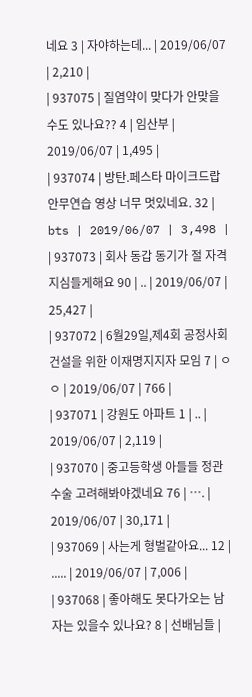네요 3 | 자야하는데... | 2019/06/07 | 2,210 |
| 937075 | 질염약이 맞다가 안맞을수도 있나요?? 4 | 임산부 | 2019/06/07 | 1,495 |
| 937074 | 방탄.페스타 마이크드랍 안무연습 영상 너무 멋있네요. 32 | bts | 2019/06/07 | 3,498 |
| 937073 | 회사 동갑 동기가 절 자격지심들게해요 90 | .. | 2019/06/07 | 25,427 |
| 937072 | 6월29일,제4회 공정사회건설을 위한 이재명지지자 모임 7 | ㅇㅇ | 2019/06/07 | 766 |
| 937071 | 강원도 아파트 1 | .. | 2019/06/07 | 2,119 |
| 937070 | 중고등학생 아들들 정관수술 고려해봐야겠네요 76 | …. | 2019/06/07 | 30,171 |
| 937069 | 사는게 형벌같아요... 12 | ..... | 2019/06/07 | 7,006 |
| 937068 | 좋아해도 못다가오는 남자는 있을수 있나요? 8 | 선배님들 |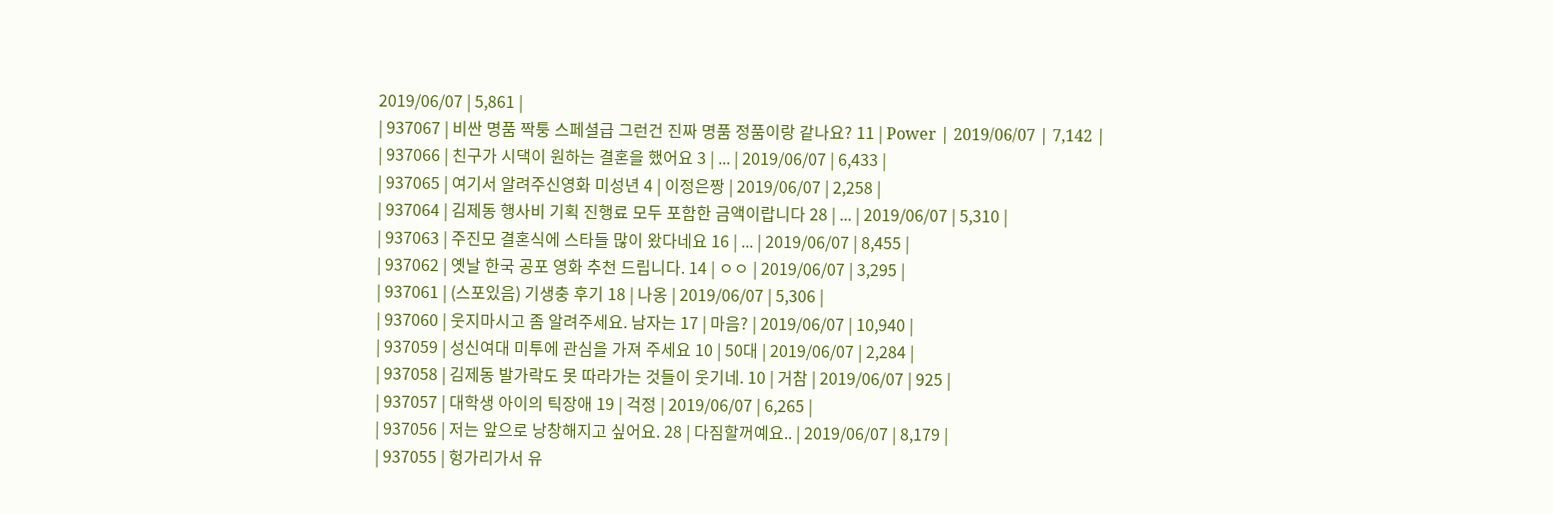2019/06/07 | 5,861 |
| 937067 | 비싼 명품 짝퉁 스페셜급 그런건 진짜 명품 정품이랑 같나요? 11 | Power | 2019/06/07 | 7,142 |
| 937066 | 친구가 시댁이 원하는 결혼을 했어요 3 | ... | 2019/06/07 | 6,433 |
| 937065 | 여기서 알려주신영화 미성년 4 | 이정은짱 | 2019/06/07 | 2,258 |
| 937064 | 김제동 행사비 기획 진행료 모두 포함한 금액이랍니다 28 | ... | 2019/06/07 | 5,310 |
| 937063 | 주진모 결혼식에 스타들 많이 왔다네요 16 | ... | 2019/06/07 | 8,455 |
| 937062 | 옛날 한국 공포 영화 추천 드립니다. 14 | ㅇㅇ | 2019/06/07 | 3,295 |
| 937061 | (스포있음) 기생충 후기 18 | 나옹 | 2019/06/07 | 5,306 |
| 937060 | 웃지마시고 좀 알려주세요. 남자는 17 | 마음? | 2019/06/07 | 10,940 |
| 937059 | 성신여대 미투에 관심을 가져 주세요 10 | 50대 | 2019/06/07 | 2,284 |
| 937058 | 김제동 발가락도 못 따라가는 것들이 웃기네. 10 | 거참 | 2019/06/07 | 925 |
| 937057 | 대학생 아이의 틱장애 19 | 걱정 | 2019/06/07 | 6,265 |
| 937056 | 저는 앞으로 낭창해지고 싶어요. 28 | 다짐할꺼예요.. | 2019/06/07 | 8,179 |
| 937055 | 헝가리가서 유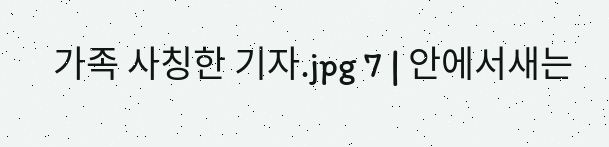가족 사칭한 기자.jpg 7 | 안에서새는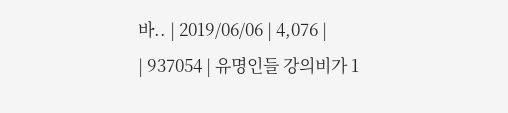바.. | 2019/06/06 | 4,076 |
| 937054 | 유명인들 강의비가 1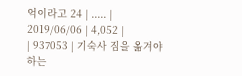억이라고 24 | ..... | 2019/06/06 | 4,052 |
| 937053 | 기숙사 짐을 옮겨야하는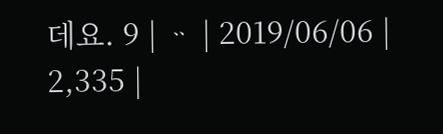데요. 9 | ᆢ | 2019/06/06 | 2,335 |